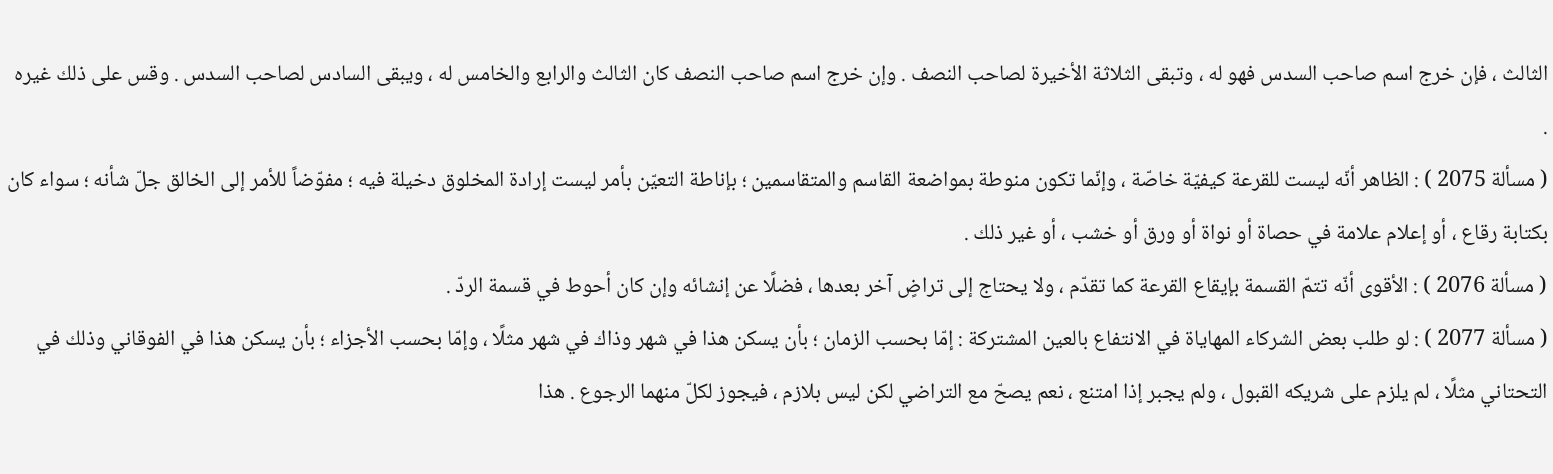الثالث ، فإن خرج اسم صاحب السدس فهو له ، وتبقى الثلاثة الأخيرة لصاحب النصف . وإن خرج اسم صاحب النصف كان الثالث والرابع والخامس له ، ويبقى السادس لصاحب السدس . وقس على ذلك غيره .
( مسألة 2075 ) : الظاهر أنّه ليست للقرعة كيفيّة خاصّة ، وإنّما تكون منوطة بمواضعة القاسم والمتقاسمين ؛ بإناطة التعيّن بأمر ليست إرادة المخلوق دخيلة فيه ؛ مفوّضاً للأمر إلى الخالق جلّ شأنه ؛ سواء كان بكتابة رقاع ، أو إعلام علامة في حصاة أو نواة أو ورق أو خشب ، أو غير ذلك .
( مسألة 2076 ) : الأقوى أنّه تتمّ القسمة بإيقاع القرعة كما تقدّم ، ولا يحتاج إلى تراضٍ آخر بعدها ، فضلًا عن إنشائه وإن كان أحوط في قسمة الردّ .
( مسألة 2077 ) : لو طلب بعض الشركاء المهاياة في الانتفاع بالعين المشتركة : إمّا بحسب الزمان ؛ بأن يسكن هذا في شهر وذاك في شهر مثلًا ، وإمّا بحسب الأجزاء ؛ بأن يسكن هذا في الفوقاني وذلك في التحتاني مثلًا ، لم يلزم على شريكه القبول ، ولم يجبر إذا امتنع ، نعم يصحّ مع التراضي لكن ليس بلازم ، فيجوز لكلّ منهما الرجوع . هذا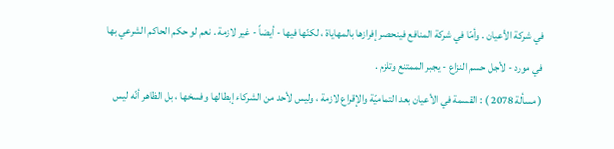في شركة الأعيان . وأمّا في شركة المنافع فينحصر إفرازها بالمهاياة ، لكنّها فيها - أيضاً - غير لازمة . نعم لو حكم الحاكم الشرعي بها في مورد - لأجل حسم النزاع - يجبر الممتنع وتلزم .
( مسألة 2078 ) : القسمة في الأعيان بعد التماميّة والإقراع لازمة ، وليس لأحد من الشركاء إبطالها وفسخها ، بل الظاهر أنّه ليس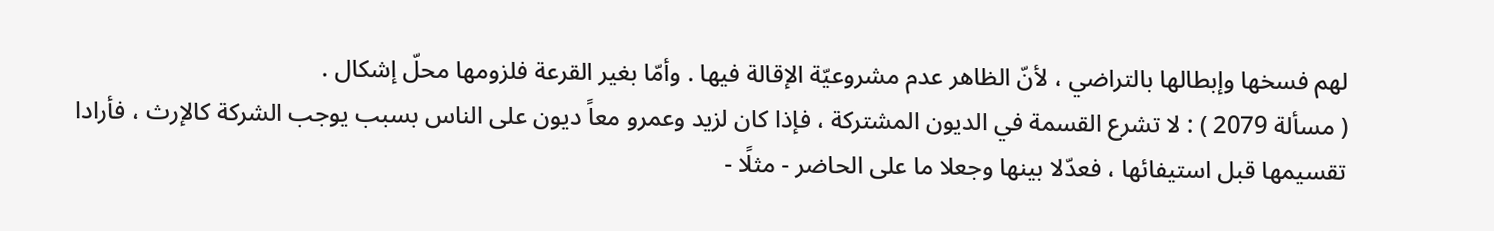لهم فسخها وإبطالها بالتراضي ، لأنّ الظاهر عدم مشروعيّة الإقالة فيها . وأمّا بغير القرعة فلزومها محلّ إشكال .
( مسألة 2079 ) : لا تشرع القسمة في الديون المشتركة ، فإذا كان لزيد وعمرو معاً ديون على الناس بسبب يوجب الشركة كالإرث ، فأرادا تقسيمها قبل استيفائها ، فعدّلا بينها وجعلا ما على الحاضر - مثلًا -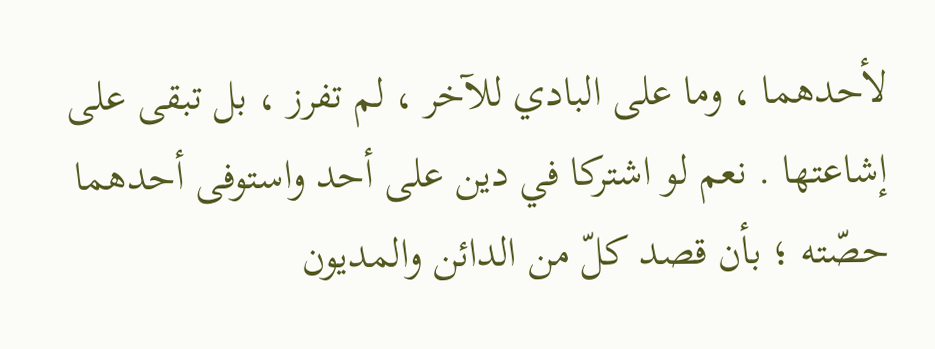لأحدهما ، وما على البادي للآخر ، لم تفرز ، بل تبقى على إشاعتها . نعم لو اشتركا في دين على أحد واستوفى أحدهما حصّته ؛ بأن قصد كلّ من الدائن والمديون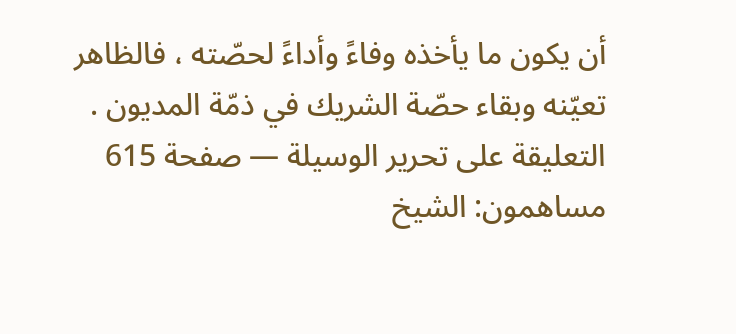أن يكون ما يأخذه وفاءً وأداءً لحصّته ، فالظاهر تعيّنه وبقاء حصّة الشريك في ذمّة المديون .
التعليقة على تحرير الوسيلة — صفحة 615
مساهمون: الشيخ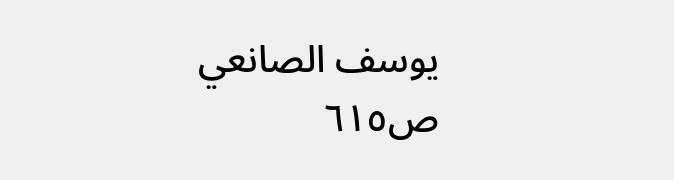يوسف الصانعي
ص٦١٥